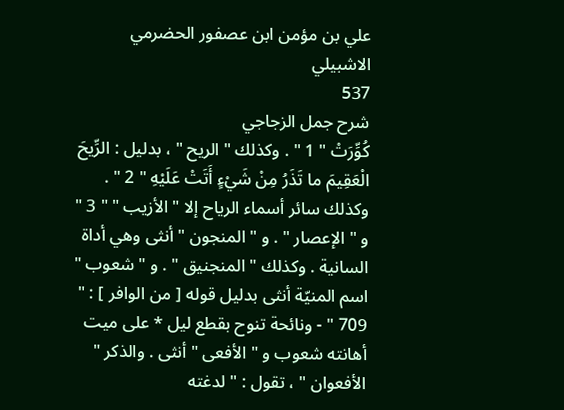علي بن مؤمن ابن عصفور الحضرمي الاشبيلي
537
شرح جمل الزجاجي
كُوِّرَتْ " 1 " . وكذلك " الريح " ، بدليل : الرِّيحَ الْعَقِيمَ ما تَذَرُ مِنْ شَيْءٍ أَتَتْ عَلَيْهِ " 2 " . وكذلك سائر أسماء الرياح إلا " الأزيب " " 3 " و " الإعصار " . و " المنجون " أنثى وهي أداة السانية . وكذلك " المنجنيق " . و " شعوب " اسم المنيّة أنثى بدليل قوله [ من الوافر ] : " 709 " - ونائحة تنوح بقطع ليل * على ميت أهانته شعوب و " الأفعى " أنثى . والذكر " الأفعوان " ، تقول : " لدغته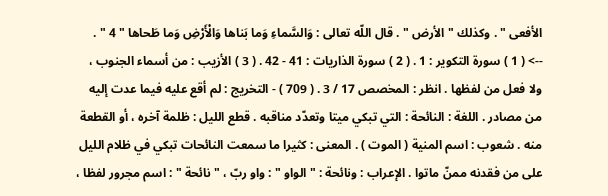الأفعى " . وكذلك " الأرض " . قال اللّه تعالى : وَالسَّماءِ وَما بَناها وَالْأَرْضِ وَما طَحاها " 4 " .
--> ( 1 ) سورة التكوير : 1 . ( 2 ) سورة الذاريات : 41 - 42 . ( 3 ) الأزيب : من أسماء الجنوب ، ولا فعل من لفظها . انظر : المخصص 17 / 3 . ( 709 ) - التخريج : لم أقع عليه فيما عدت إليه من مصادر . اللغة : النائحة : التي تبكي ميتا وتعدّد مناقبه . قطع الليل : ظلمة آخره ، أو القطعة منه . شعوب : اسم المنية ( الموت ) . المعنى : كثيرا ما سمعت النائحات تبكي في ظلام الليل على من فقدنه ممنّ ماتوا . الإعراب : ونائحة : " الواو " : واو ربّ ، " نائحة " : اسم مجرور لفظا ،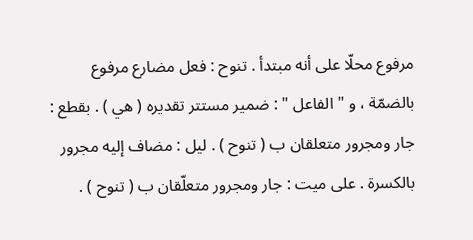مرفوع محلّا على أنه مبتدأ . تنوح : فعل مضارع مرفوع بالضمّة ، و " الفاعل " : ضمير مستتر تقديره ( هي ) . بقطع : جار ومجرور متعلقان ب ( تنوح ) . ليل : مضاف إليه مجرور بالكسرة . على ميت : جار ومجرور متعلّقان ب ( تنوح ) .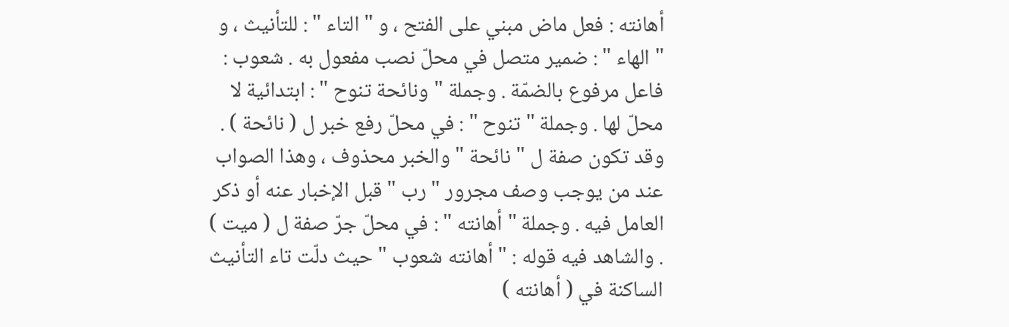أهانته : فعل ماض مبني على الفتح ، و " التاء " : للتأنيث ، و " الهاء " : ضمير متصل في محلّ نصب مفعول به . شعوب : فاعل مرفوع بالضمّة . وجملة " ونائحة تنوح " : ابتدائية لا محلّ لها . وجملة " تنوح " : في محلّ رفع خبر ل ( نائحة ) . وقد تكون صفة ل " نائحة " والخبر محذوف ، وهذا الصواب عند من يوجب وصف مجرور " رب " قبل الإخبار عنه أو ذكر العامل فيه . وجملة " أهانته " : في محلّ جرّ صفة ل ( ميت ) . والشاهد فيه قوله : " أهانته شعوب " حيث دلّت تاء التأنيث الساكنة في ( أهانته )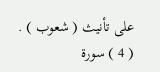على تأنيث ( شعوب ) . ( 4 ) سورة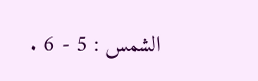الشمس : 5 - 6 .